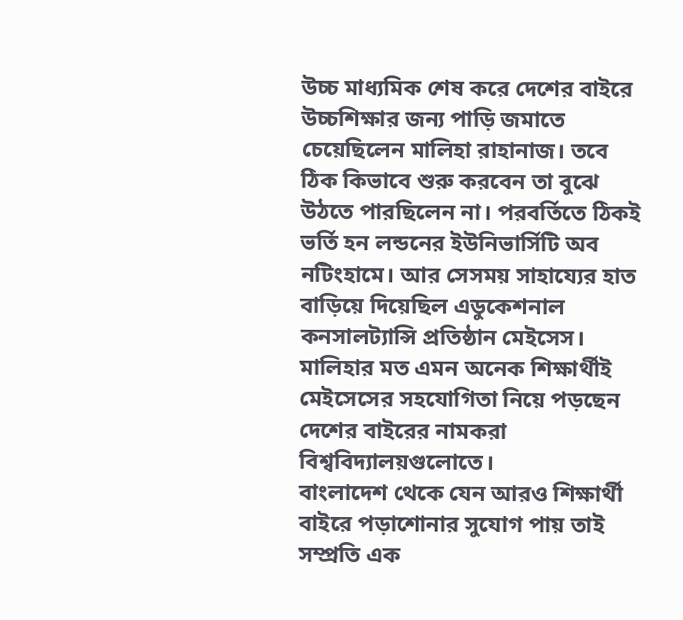উচ্চ মাধ্যমিক শেষ করে দেশের বাইরে উচ্চশিক্ষার জন্য পাড়ি জমাতে চেয়েছিলেন মালিহা রাহানাজ। তবে ঠিক কিভাবে শুরু করবেন তা বুঝে উঠতে পারছিলেন না। পরবর্তিতে ঠিকই ভর্তি হন লন্ডনের ইউনিভার্সিটি অব নটিংহামে। আর সেসময় সাহায্যের হাত বাড়িয়ে দিয়েছিল এডুকেশনাল কনসালট্যান্সি প্রতিষ্ঠান মেইসেস। মালিহার মত এমন অনেক শিক্ষার্থীই মেইসেসের সহযোগিতা নিয়ে পড়ছেন দেশের বাইরের নামকরা বিশ্ববিদ্যালয়গুলোতে।
বাংলাদেশ থেকে যেন আরও শিক্ষার্থী বাইরে পড়াশোনার সুযোগ পায় তাই সম্প্রতি এক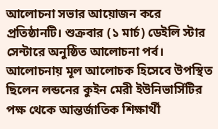আলোচনা সভার আয়োজন করে প্রতিষ্ঠানটি। শুক্রবার (১ মার্চ) ডেইলি স্টার সেন্টারে অনুষ্ঠিত আলোচনা পর্ব। আলোচনায় মূল আলোচক হিসেবে উপস্থিত ছিলেন লন্ডনের কুইন মেরী ইউনিভার্সিটির পক্ষ থেকে আন্তর্জাতিক শিক্ষার্থী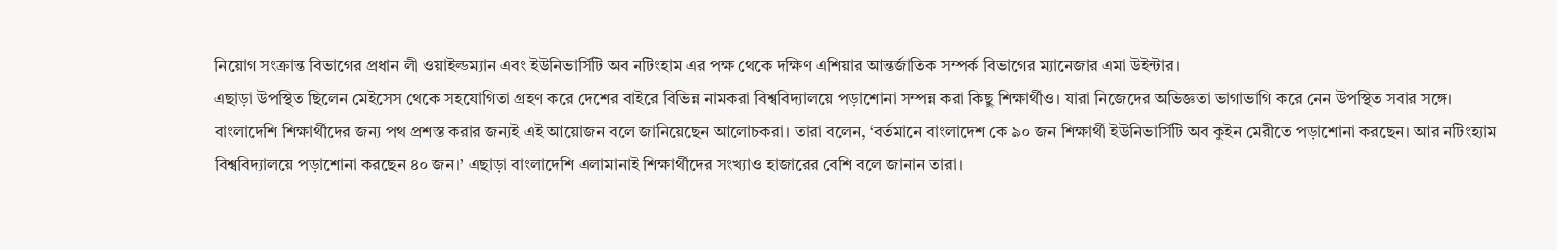নিয়োগ সংক্রান্ত বিভাগের প্রধান লী ওয়াইল্ডম্যান এবং ইউনিভার্সিটি অব নটিংহাম এর পক্ষ থেকে দক্ষিণ এশিয়ার আন্তর্জাতিক সম্পর্ক বিভাগের ম্যানেজার এমা উইন্টার।
এছাড়া উপস্থিত ছিলেন মেইসেস থেকে সহযোগিতা গ্রহণ করে দেশের বাইরে বিভিন্ন নামকরা বিশ্ববিদ্যালয়ে পড়াশোনা সম্পন্ন করা কিছু শিক্ষার্থীও। যারা নিজেদের অভিজ্ঞতা ভাগাভাগি করে নেন উপস্থিত সবার সঙ্গে।
বাংলাদেশি শিক্ষার্থীদের জন্য পথ প্রশস্ত করার জন্যই এই আয়োজন বলে জানিয়েছেন আলোচকরা। তারা বলেন, ‘বর্তমানে বাংলাদেশ কে ৯০ জন শিক্ষার্থী ইউনিভার্সিটি অব কুইন মেরীতে পড়াশোনা করছেন। আর নটিংহ্যাম বিশ্ববিদ্যালয়ে পড়াশোনা করছেন ৪০ জন।’ এছাড়া বাংলাদেশি এলামানাই শিক্ষার্থীদের সংখ্যাও হাজারের বেশি বলে জানান তারা।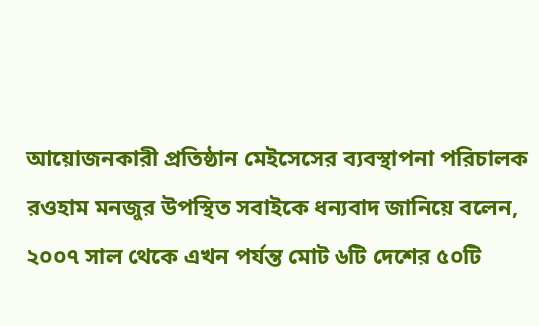আয়োজনকারী প্রতিষ্ঠান মেইসেসের ব্যবস্থাপনা পরিচালক রওহাম মনজুর উপস্থিত সবাইকে ধন্যবাদ জানিয়ে বলেন, ২০০৭ সাল থেকে এখন পর্যন্ত মোট ৬টি দেশের ৫০টি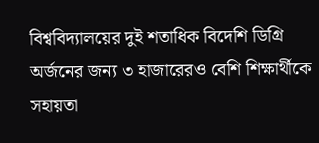বিশ্ববিদ্যালয়ের দুই শতাধিক বিদেশি ডিগ্রি অর্জনের জন্য ৩ হাজারেরও বেশি শিক্ষার্থীকে সহায়তা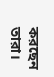করছেন তারা।